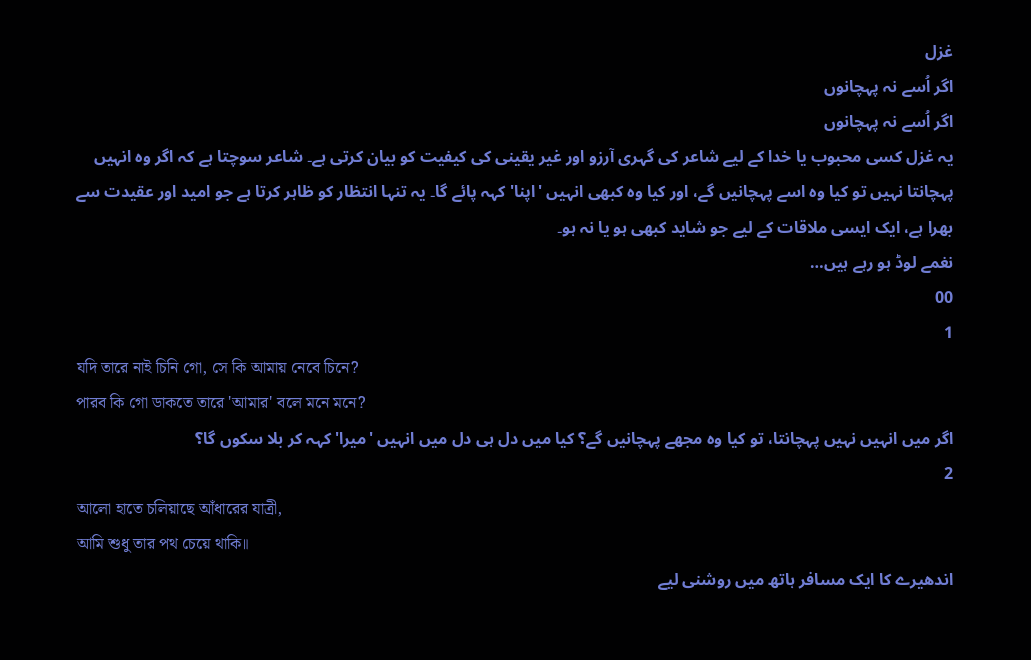غزل
اگر اُسے نہ پہچانوں
اگر اُسے نہ پہچانوں
یہ غزل کسی محبوب یا خدا کے لیے شاعر کی گہری آرزو اور غیر یقینی کی کیفیت کو بیان کرتی ہے۔ شاعر سوچتا ہے کہ اگر وہ انہیں پہچانتا نہیں تو کیا وہ اسے پہچانیں گے، اور کیا وہ کبھی انہیں 'اپنا' کہہ پائے گا۔ یہ تنہا انتظار کو ظاہر کرتا ہے جو امید اور عقیدت سے بھرا ہے، ایک ایسی ملاقات کے لیے جو شاید کبھی ہو یا نہ ہو۔
نغمے لوڈ ہو رہے ہیں…
00
1
যদি তারে নাই চিনি গো, সে কি আমায় নেবে চিনে?
পারব কি গো ডাকতে তারে 'আমার' বলে মনে মনে?
اگر میں انہیں نہیں پہچانتا، تو کیا وہ مجھے پہچانیں گے؟ کیا میں دل ہی دل میں انہیں 'میرا' کہہ کر بلا سکوں گا؟
2
আলো হাতে চলিয়াছে আঁধারের যাত্রী,
আমি শুধু তার পথ চেয়ে থাকি॥
اندھیرے کا ایک مسافر ہاتھ میں روشنی لیے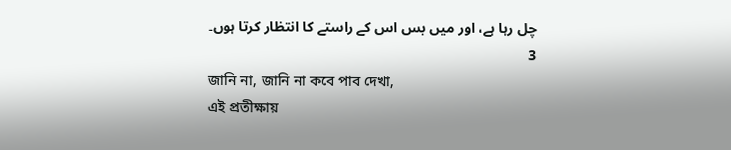چل رہا ہے، اور میں بس اس کے راستے کا انتظار کرتا ہوں۔
3
জানি না, জানি না কবে পাব দেখা,
এই প্রতীক্ষায়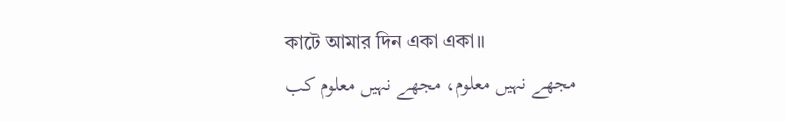কাটে আমার দিন একা একা॥
مجھے نہیں معلوم، مجھے نہیں معلوم کب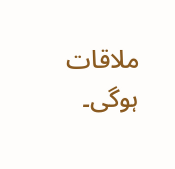ملاقات ہوگی۔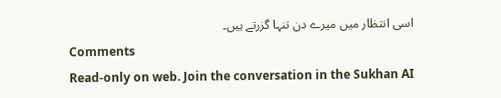اسی انتظار میں میرے دن تنہا گزرتے ہیں۔
Comments
Read-only on web. Join the conversation in the Sukhan AI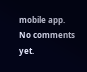mobile app.
No comments yet.